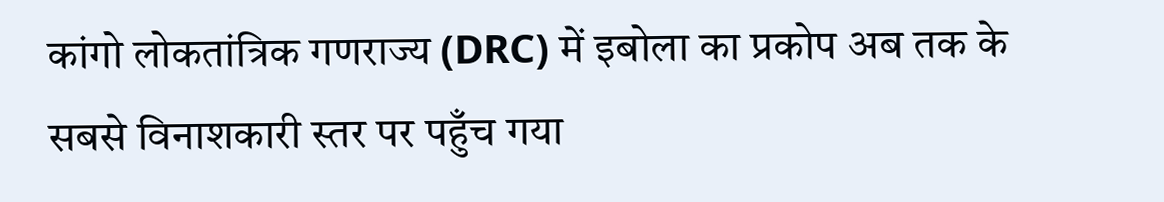कांगो लोकतांत्रिक गणराज्य (DRC) में इबोला का प्रकोप अब तक के सबसे विनाशकारी स्तर पर पहुँच गया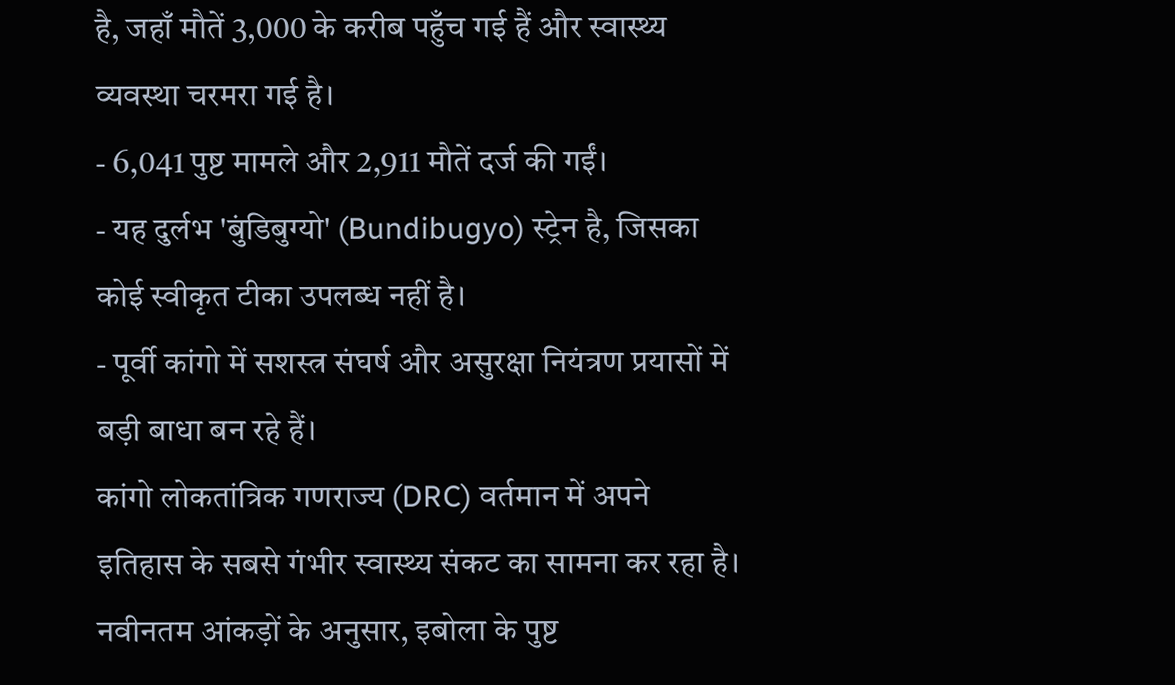है, जहाँ मौतें 3,000 के करीब पहुँच गई हैं और स्वास्थ्य व्यवस्था चरमरा गई है।
- 6,041 पुष्ट मामले और 2,911 मौतें दर्ज की गईं।
- यह दुर्लभ 'बुंडिबुग्यो' (Bundibugyo) स्ट्रेन है, जिसका कोई स्वीकृत टीका उपलब्ध नहीं है।
- पूर्वी कांगो में सशस्त्र संघर्ष और असुरक्षा नियंत्रण प्रयासों में बड़ी बाधा बन रहे हैं।
कांगो लोकतांत्रिक गणराज्य (DRC) वर्तमान में अपने इतिहास के सबसे गंभीर स्वास्थ्य संकट का सामना कर रहा है। नवीनतम आंकड़ों के अनुसार, इबोला के पुष्ट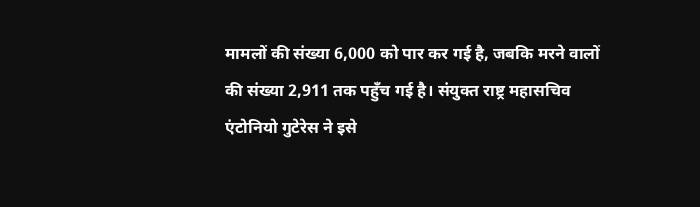मामलों की संख्या 6,000 को पार कर गई है, जबकि मरने वालों की संख्या 2,911 तक पहुँच गई है। संयुक्त राष्ट्र महासचिव एंटोनियो गुटेरेस ने इसे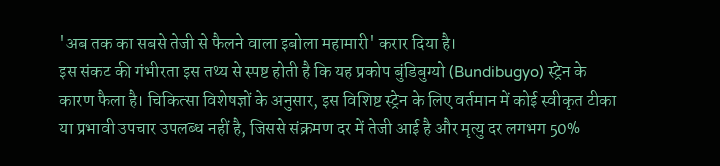'अब तक का सबसे तेजी से फैलने वाला इबोला महामारी' करार दिया है।
इस संकट की गंभीरता इस तथ्य से स्पष्ट होती है कि यह प्रकोप बुंडिबुग्यो (Bundibugyo) स्ट्रेन के कारण फैला है। चिकित्सा विशेषज्ञों के अनुसार, इस विशिष्ट स्ट्रेन के लिए वर्तमान में कोई स्वीकृत टीका या प्रभावी उपचार उपलब्ध नहीं है, जिससे संक्रमण दर में तेजी आई है और मृत्यु दर लगभग 50%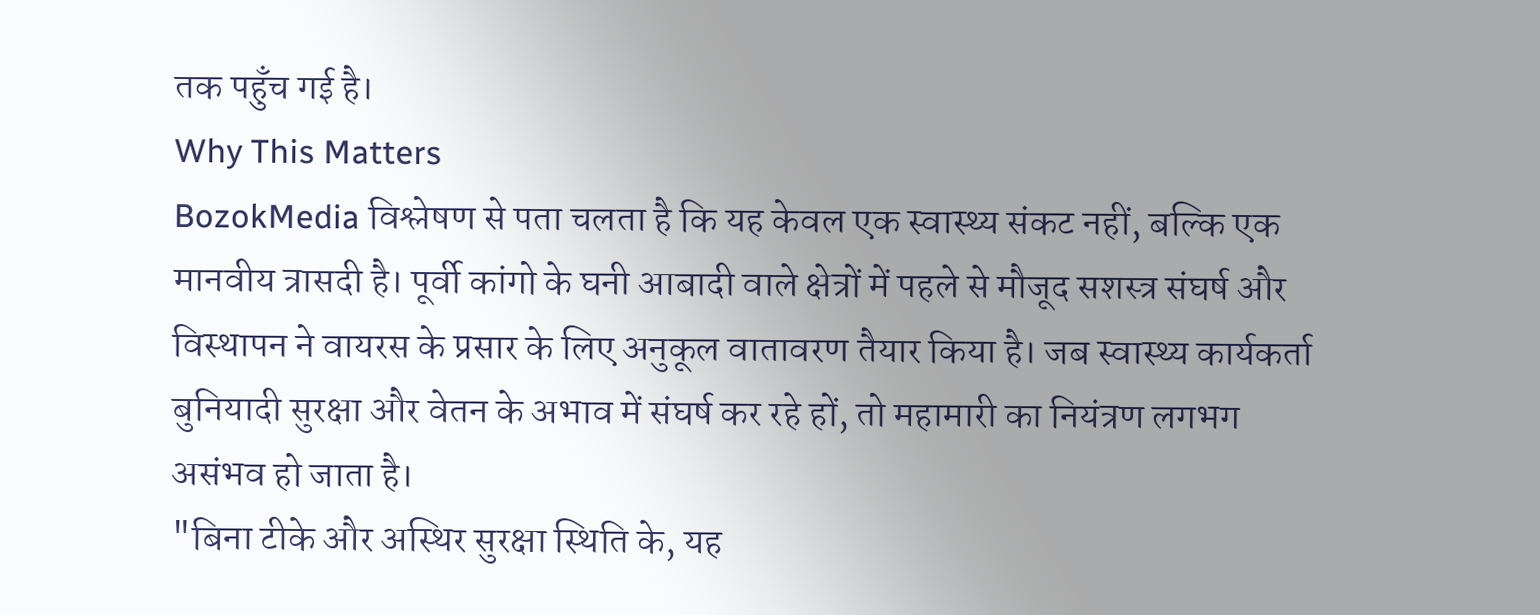तक पहुँच गई है।
Why This Matters
BozokMedia विश्लेषण से पता चलता है कि यह केवल एक स्वास्थ्य संकट नहीं, बल्कि एक मानवीय त्रासदी है। पूर्वी कांगो के घनी आबादी वाले क्षेत्रों में पहले से मौजूद सशस्त्र संघर्ष और विस्थापन ने वायरस के प्रसार के लिए अनुकूल वातावरण तैयार किया है। जब स्वास्थ्य कार्यकर्ता बुनियादी सुरक्षा और वेतन के अभाव में संघर्ष कर रहे हों, तो महामारी का नियंत्रण लगभग असंभव हो जाता है।
"बिना टीके और अस्थिर सुरक्षा स्थिति के, यह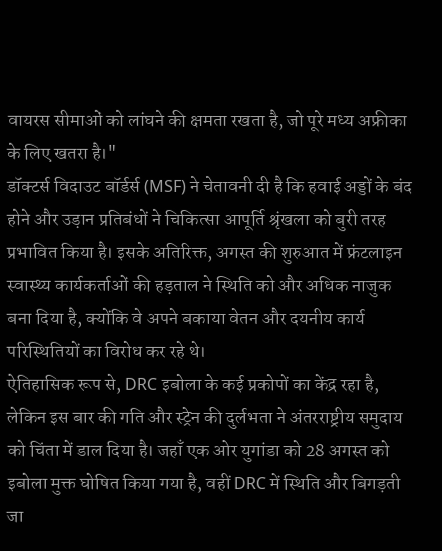वायरस सीमाओं को लांघने की क्षमता रखता है, जो पूरे मध्य अफ्रीका के लिए खतरा है।"
डॉक्टर्स विदाउट बॉर्डर्स (MSF) ने चेतावनी दी है कि हवाई अड्डों के बंद होने और उड़ान प्रतिबंधों ने चिकित्सा आपूर्ति श्रृंखला को बुरी तरह प्रभावित किया है। इसके अतिरिक्त, अगस्त की शुरुआत में फ्रंटलाइन स्वास्थ्य कार्यकर्ताओं की हड़ताल ने स्थिति को और अधिक नाजुक बना दिया है, क्योंकि वे अपने बकाया वेतन और दयनीय कार्य परिस्थितियों का विरोध कर रहे थे।
ऐतिहासिक रूप से, DRC इबोला के कई प्रकोपों का केंद्र रहा है, लेकिन इस बार की गति और स्ट्रेन की दुर्लभता ने अंतरराष्ट्रीय समुदाय को चिंता में डाल दिया है। जहाँ एक ओर युगांडा को 28 अगस्त को इबोला मुक्त घोषित किया गया है, वहीं DRC में स्थिति और बिगड़ती जा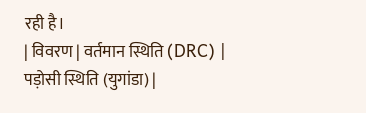रही है।
| विवरण | वर्तमान स्थिति (DRC) | पड़ोसी स्थिति (युगांडा) |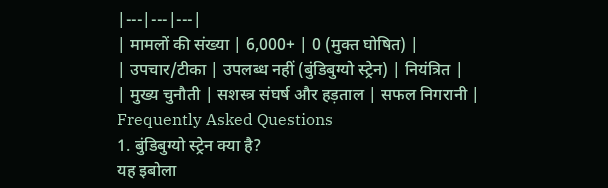|---|---|---|
| मामलों की संख्या | 6,000+ | 0 (मुक्त घोषित) |
| उपचार/टीका | उपलब्ध नहीं (बुंडिबुग्यो स्ट्रेन) | नियंत्रित |
| मुख्य चुनौती | सशस्त्र संघर्ष और हड़ताल | सफल निगरानी |
Frequently Asked Questions
1. बुंडिबुग्यो स्ट्रेन क्या है?
यह इबोला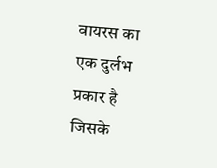वायरस का एक दुर्लभ प्रकार है जिसके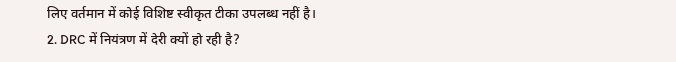लिए वर्तमान में कोई विशिष्ट स्वीकृत टीका उपलब्ध नहीं है।
2. DRC में नियंत्रण में देरी क्यों हो रही है?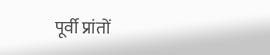पूर्वी प्रांतों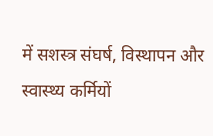में सशस्त्र संघर्ष, विस्थापन और स्वास्थ्य कर्मियों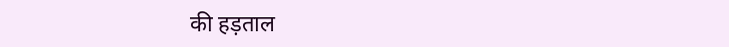की हड़ताल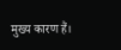मुख्य कारण हैं।